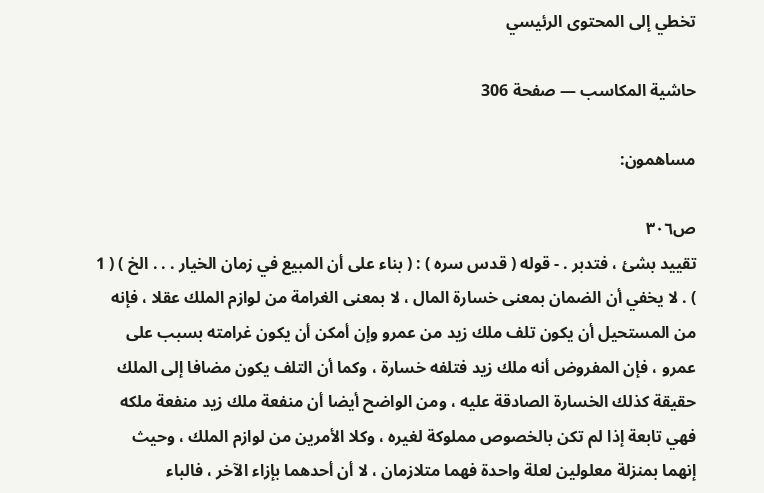تخطي إلى المحتوى الرئيسي

حاشية المكاسب — صفحة 306

مساهمون:

ص٣٠٦
تقييد بشئ ، فتدبر . - قوله ( قدس سره ) : ( بناء على أن المبيع في زمان الخيار . . . الخ ) ( 1 ) . لا يخفي أن الضمان بمعنى خسارة المال ، لا بمعنى الغرامة من لوازم الملك عقلا ، فإنه من المستحيل أن يكون تلف ملك زيد من عمرو وإن أمكن أن يكون غرامته بسبب على عمرو ، فإن المفروض أنه ملك زيد فتلفه خسارة ، وكما أن التلف يكون مضافا إلى الملك حقيقة كذلك الخسارة الصادقة عليه ، ومن الواضح أيضا أن منفعة ملك زيد منفعة ملكه فهي تابعة إذا لم تكن بالخصوص مملوكة لغيره ، وكلا الأمرين من لوازم الملك ، وحيث إنهما بمنزلة معلولين لعلة واحدة فهما متلازمان ، لا أن أحدهما بإزاء الآخر ، فالباء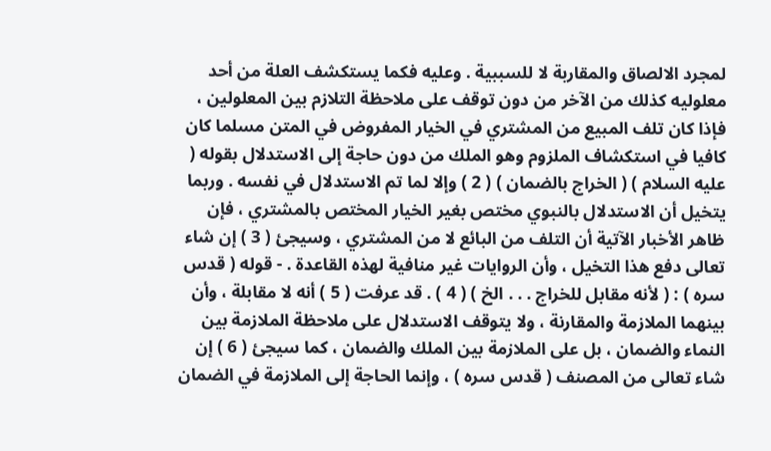لمجرد الالصاق والمقاربة لا للسببية . وعليه فكما يستكشف العلة من أحد معلوليه كذلك من الآخر من دون توقف على ملاحظة التلازم بين المعلولين ، فإذا كان تلف المبيع من المشتري في الخيار المفروض في المتن مسلما كان كافيا في استكشاف الملزوم وهو الملك من دون حاجة إلى الاستدلال بقوله ( عليه السلام ) ( الخراج بالضمان ) ( 2 ) وإلا لما تم الاستدلال في نفسه . وربما يتخيل أن الاستدلال بالنبوي مختص بغير الخيار المختص بالمشتري ، فإن ظاهر الأخبار الآتية أن التلف من البائع لا من المشتري ، وسيجئ ( 3 ) إن شاء تعالى دفع هذا التخيل ، وأن الروايات غير منافية لهذه القاعدة . - قوله ( قدس سره ) : ( لأنه مقابل للخراج . . . الخ ) ( 4 ) . قد عرفت ( 5 ) أنه لا مقابلة ، وأن بينهما الملازمة والمقارنة ، ولا يتوقف الاستدلال على ملاحظة الملازمة بين النماء والضمان ، بل على الملازمة بين الملك والضمان ، كما سيجئ ( 6 ) إن شاء تعالى من المصنف ( قدس سره ) ، وإنما الحاجة إلى الملازمة في الضمان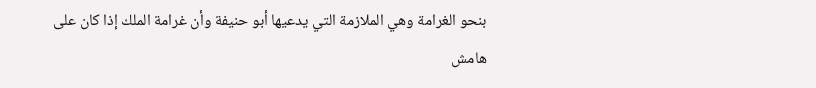بنحو الغرامة وهي الملازمة التي يدعيها أبو حنيفة وأن غرامة الملك إذا كان على
هامش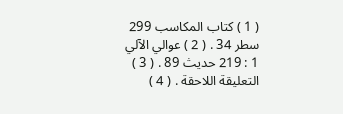( 1 ) كتاب المكاسب 299 سطر 34 . ( 2 ) عوالي الآلي 1 : 219 حديث 89 . ( 3 ) التعليقة اللاحقة . ( 4 )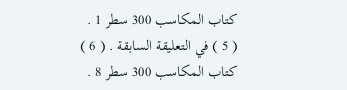كتاب المكاسب 300 سطر 1 . ( 5 ) في التعليقة السابقة . ( 6 ) كتاب المكاسب 300 سطر 8 .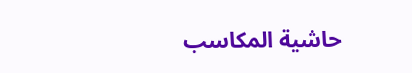حاشية المكاسب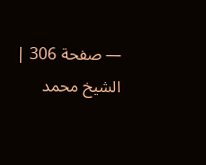— صفحة 306 | الشيخ محمد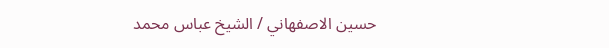حسين الاصفهاني / الشيخ عباس محمد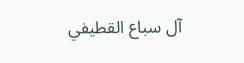آل سباع القطيفي